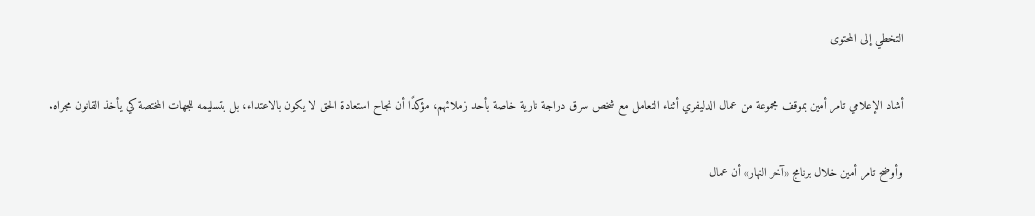التخطي إلى المحتوى

أشاد الإعلامي تامر أمين بموقف مجموعة من عمال الدليفري أثناء التعامل مع شخص سرق دراجة نارية خاصة بأحد زملائهم، مؤكدًا أن نجاح استعادة الحق لا يكون بالاعتداء، بل بتسليمه للجهات المختصة كي يأخذ القانون مجراه.

وأوضح تامر أمين خلال برنامج «آخر النهار» أن عمال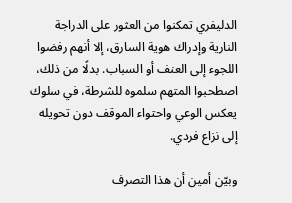الدليفري تمكنوا من العثور على الدراجة النارية وإدراك هوية السارق، إلا أنهم رفضوا اللجوء إلى العنف أو السباب. بدلًا من ذلك، اصطحبوا المتهم سلموه للشرطة، في سلوك يعكس الوعي واحتواء الموقف دون تحويله إلى نزاع فردي.

وبيّن أمين أن هذا التصرف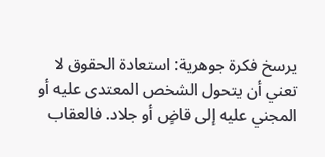يرسخ فكرة جوهرية: استعادة الحقوق لا تعني أن يتحول الشخص المعتدى عليه أو المجني عليه إلى قاضٍ أو جلاد. فالعقاب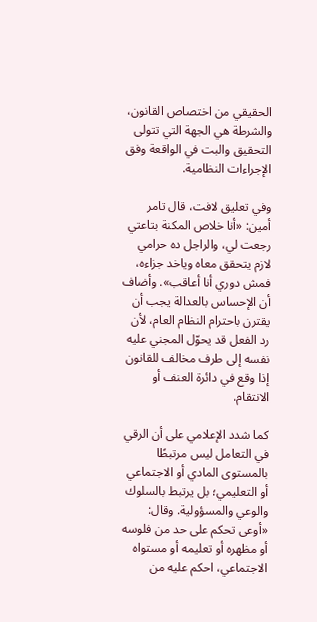الحقيقي من اختصاص القانون، والشرطة هي الجهة التي تتولى التحقيق والبت في الواقعة وفق الإجراءات النظامية.

وفي تعليق لافت، قال تامر أمين: «أنا خلاص المكنة بتاعتي رجعت لي، والراجل ده حرامي لازم يتحقق معاه وياخد جزاءه، فمش دوري أنا أعاقب». وأضاف أن الإحساس بالعدالة يجب أن يقترن باحترام النظام العام، لأن رد الفعل قد يحوّل المجني عليه نفسه إلى طرف مخالف للقانون إذا وقع في دائرة العنف أو الانتقام.

كما شدد الإعلامي على أن الرقي في التعامل ليس مرتبطًا بالمستوى المادي أو الاجتماعي أو التعليمي؛ بل يرتبط بالسلوك والوعي والمسؤولية. وقال: «أوعى تحكم على حد من فلوسه أو مظهره أو تعليمه أو مستواه الاجتماعي، احكم عليه من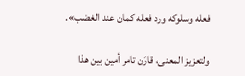فعله وسلوكه ورد فعله كمان عند الغضب».

ولتعزيز المعنى، قارَن تامر أمين بين هذا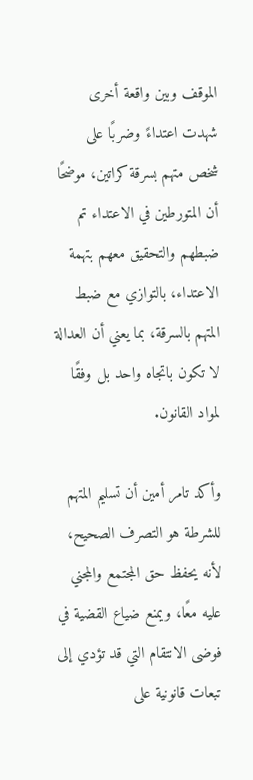الموقف وبين واقعة أخرى شهدت اعتداءً وضربًا على شخص متهم بسرقة كراتين، موضحًا أن المتورطين في الاعتداء تم ضبطهم والتحقيق معهم بتهمة الاعتداء، بالتوازي مع ضبط المتهم بالسرقة، بما يعني أن العدالة لا تكون باتجاه واحد بل وفقًا لمواد القانون.

وأكد تامر أمين أن تسليم المتهم للشرطة هو التصرف الصحيح، لأنه يحفظ حق المجتمع والمجني عليه معًا، ويمنع ضياع القضية في فوضى الانتقام التي قد تؤدي إلى تبعات قانونية على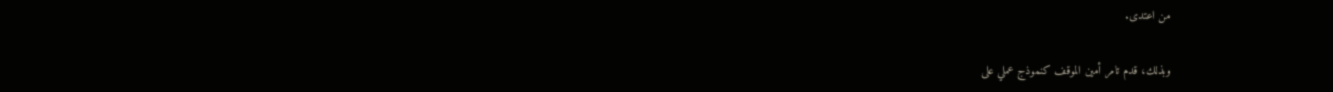من اعتدى.

وبذلك، قدم تامر أمين الموقف كنموذج عملي على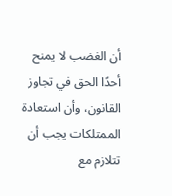أن الغضب لا يمنح أحدًا الحق في تجاوز القانون، وأن استعادة الممتلكات يجب أن تتلازم مع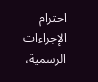احترام الإجراءات الرسمية،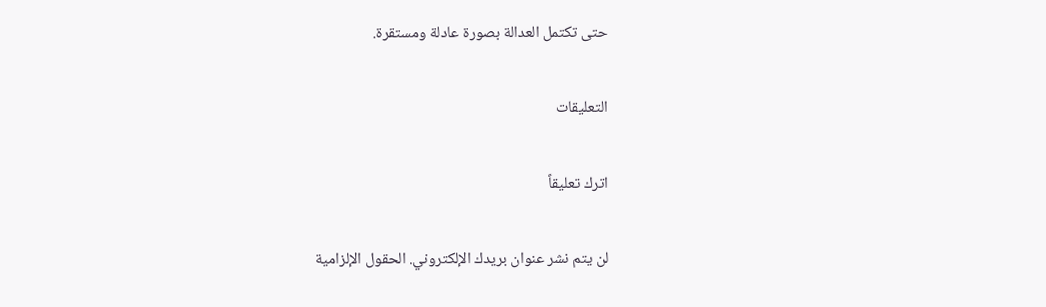حتى تكتمل العدالة بصورة عادلة ومستقرة.

التعليقات

اترك تعليقاً

لن يتم نشر عنوان بريدك الإلكتروني. الحقول الإلزامية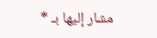مشار إليها بـ *